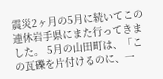震災2ヶ月の5月に続いてこの連休岩手県にまた行ってきました。 5月の山田町は、「この瓦礫を片付けるのに、一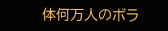体何万人のボラ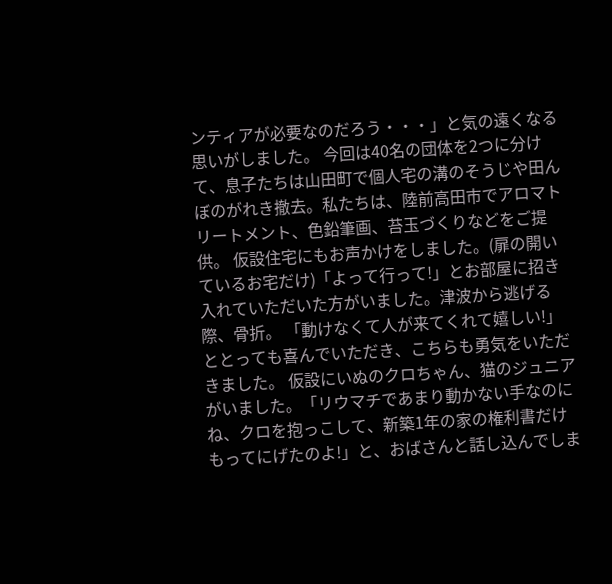ンティアが必要なのだろう・・・」と気の遠くなる思いがしました。 今回は40名の団体を2つに分けて、息子たちは山田町で個人宅の溝のそうじや田んぼのがれき撤去。私たちは、陸前高田市でアロマトリートメント、色鉛筆画、苔玉づくりなどをご提供。 仮設住宅にもお声かけをしました。(扉の開いているお宅だけ)「よって行って!」とお部屋に招き入れていただいた方がいました。津波から逃げる際、骨折。 「動けなくて人が来てくれて嬉しい!」ととっても喜んでいただき、こちらも勇気をいただきました。 仮設にいぬのクロちゃん、猫のジュニアがいました。「リウマチであまり動かない手なのにね、クロを抱っこして、新築1年の家の権利書だけもってにげたのよ!」と、おばさんと話し込んでしま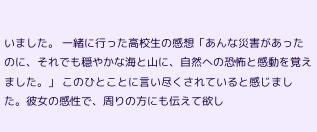いました。 一緒に行った高校生の感想「あんな災害があったのに、それでも穏やかな海と山に、自然への恐怖と感動を覚えました。」 このひとことに言い尽くされていると感じました。彼女の感性で、周りの方にも伝えて欲し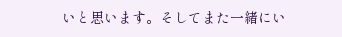いと思います。そしてまた一緒にい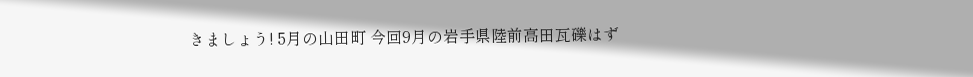きましょう! 5月の山田町 今回9月の岩手県陸前高田瓦礫はず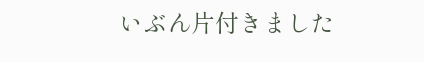いぶん片付きました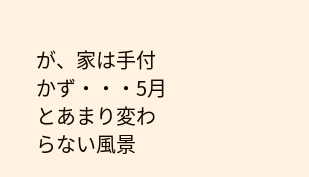が、家は手付かず・・・5月とあまり変わらない風景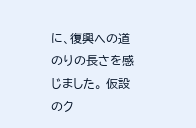に、復興への道のりの長さを感じました。 仮設のク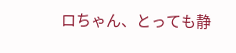ロちゃん、とっても静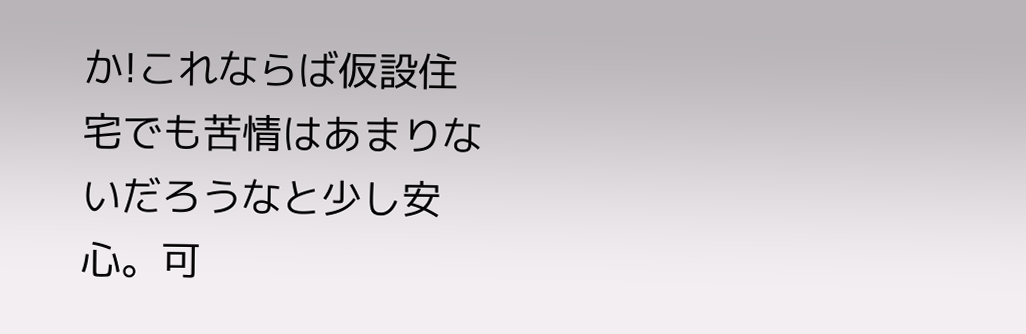か!これならば仮設住宅でも苦情はあまりないだろうなと少し安心。可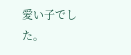愛い子でした。